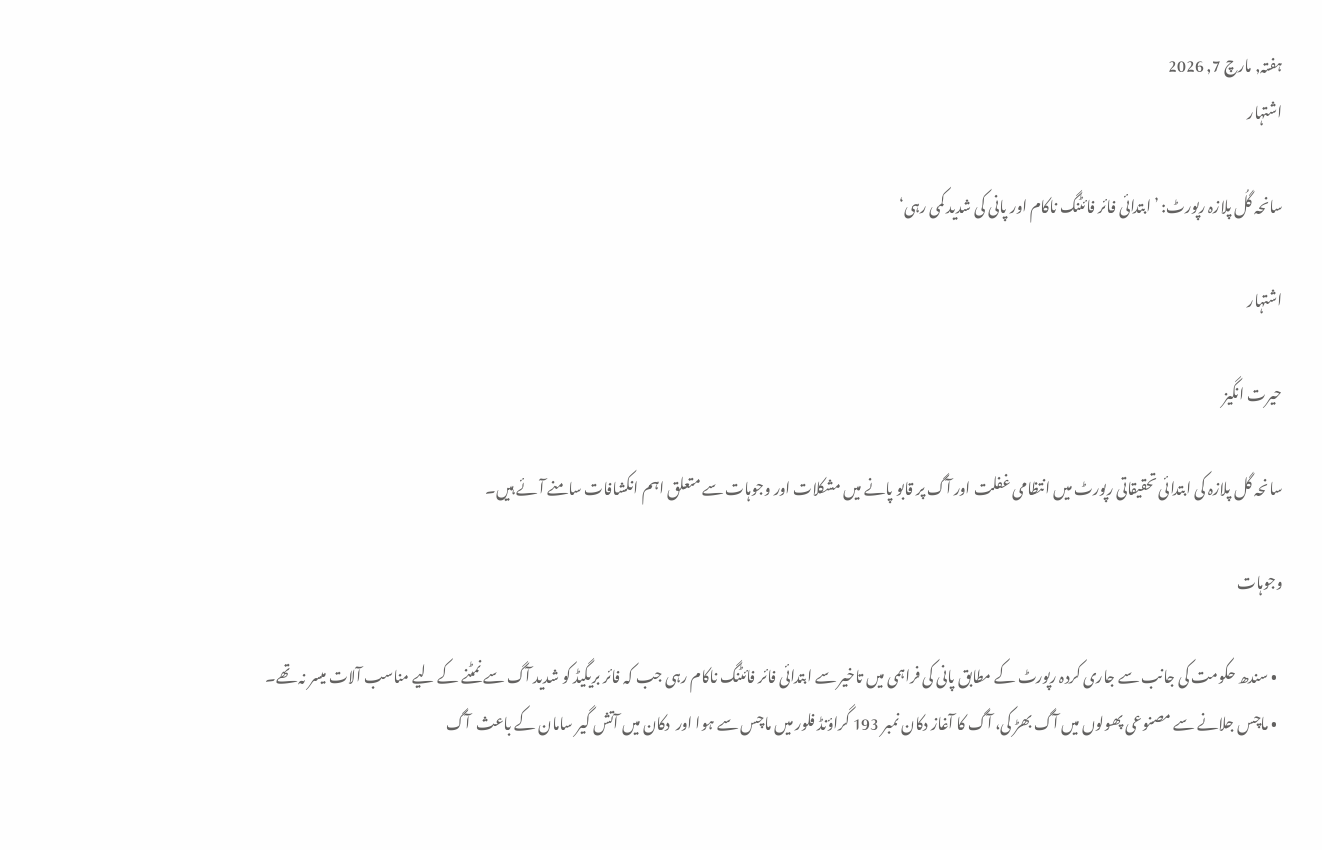ہفتہ, مارچ 7, 2026
اشتہار

سانحہ گلُ پلازہ رپورٹ: ’ابتدائی فائر فائٹنگ ناکام اور پانی کی شدید کمی رہی‘

اشتہار

حیرت انگیز

سانحہ گل پلازہ کی ابتدائی تحقیقاتی رپورٹ میں انتظامی غفلت اور آگ پر قابو پانے میں مشکلات اور وجوہات سے متعلق اہم انکشافات سامنے آئے ہیں۔

وجوہات

  • سندھ حکومت کی جانب سے جاری کردہ رپورٹ کے مطابق پانی کی فراہمی میں تاخیر سے ابتدائی فائر فائٹنگ ناکام رہی جب کہ فائر بریگیڈ کو شدید آگ سے نمٹنے کے لیے مناسب آلات میسر نہ تھے۔
  • ماچس جلانے سے مصنوعی پھولوں میں آگ بھڑ کی، آگ کا آغاز دکان نمبر 193 گراؤنڈ فلور میں ماچس سے ہوا اور  دکان میں آتش گیر سامان کے باعث  آگ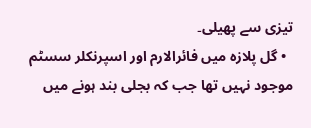تیزی سے پھیلی۔
  • گل پلازہ میں فائرالارم اور اسپرنکلر سسٹم موجود نہیں تھا جب کہ بجلی بند ہونے میں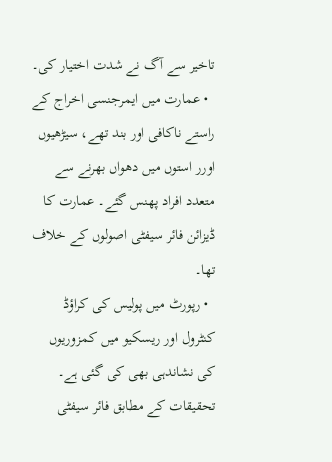تاخیر سے آگ نے شدت اختیار کی۔
  • عمارت میں ایمرجنسی اخراج کے راستے ناکافی اور بند تھے، سیڑھیوں اورر استوں میں دھواں بھرنے سے متعدد افراد پھنس گئے۔ عمارت کا ڈیزائن فائر سیفٹی اصولوں کے خلاف تھا۔
  • رپورٹ میں پولیس کی کراؤڈ کنٹرول اور ریسکیو میں کمزوریوں کی نشاندہی بھی کی گئی ہے۔ تحقیقات کے مطابق فائر سیفٹی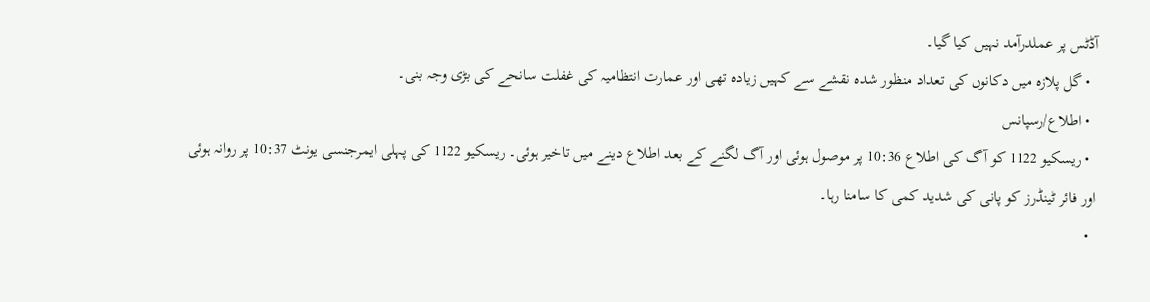آڈٹس پر عملدرآمد نہیں کیا گیا۔
  • گل پلازہ میں دکانوں کی تعداد منظور شدہ نقشے سے کہیں زیادہ تھی اور عمارت انتظامیہ کی غفلت سانحے کی بڑی وجہ بنی۔
  • اطلاع/رسپانس
  • ریسکیو 1122 کو آگ کی اطلاع 10:36 پر موصول ہوئی اور آگ لگنے کے بعد اطلاع دینے میں تاخیر ہوئی۔ ریسکیو 1122 کی پہلی ایمرجنسی یونٹ 10:37 پر روانہ ہوئی اور فائر ٹینڈرز کو پانی کی شدید کمی کا سامنا رہا۔
  •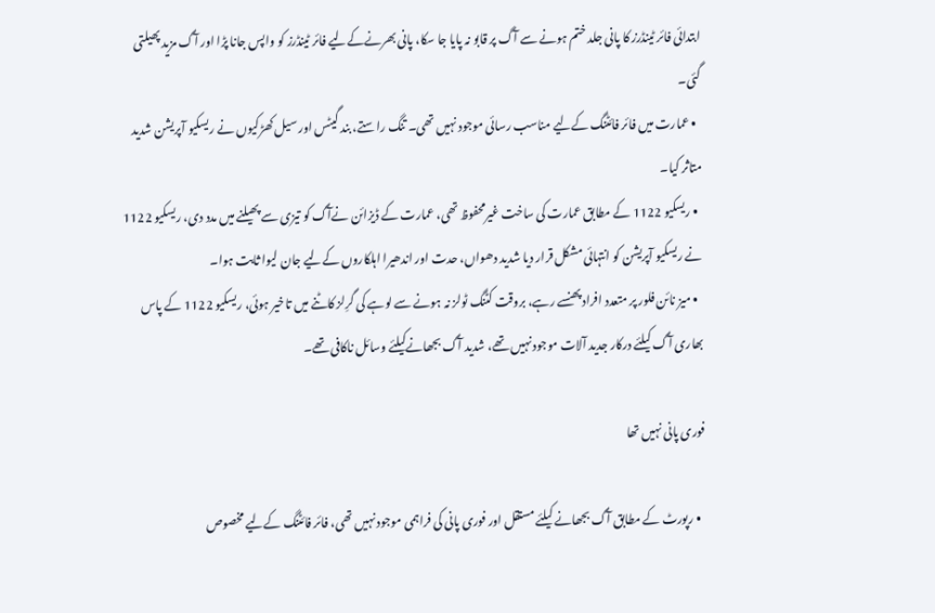ابتدائی فائر ٹینڈرز کا پانی جلد ختم ہونے سے آگ پر قابو نہ پایا جا سکا، پانی بھرنےکےلیے فائر ٹینڈرز کو واپس جانا پڑا اور آگ مزید پھیلتی گئی۔
  • عمارت میں فائر فائٹنگ کےلیے مناسب رسائی موجود نہیں تھی۔ تنگ راستے، بند گیٹس اور سیل کھڑکیوں نے ریسکیو آپریشن شدید متاثر کیا۔
  • ریسکیو 1122 کے مطابق عمارت کی ساخت غیرمحفوظ تھی، عمارت کے ڈیزائن نےآگ کو تیزی سے پھیلنے میں مدد دی، ریسکیو 1122 نے ریسکیو آپریشن کو انتہائی مشکل قرار دیا شدید دھواں، حدت اور اندھیرا اہلکاروں کےلیے جان لیوا ثابت ہوا۔
  • میز نائن فلور پر متعدد افراد پھنسے رہے، بروقت کٹنگ ٹولز نہ ہونے سے لوہے کی گرِلز کاٹنے میں تاخیر ہوئی، ریسکیو 1122 کے پاس بھاری آگ کیلئے درکار جدید آلات موجود نہیں تھے، شدید آگ بجھانےکیلئے وسائل ناکافی تھے۔

فوری پانی نہیں تھا

  • رپورٹ کے مطابق آگ بجھانے کیلئے مستقل اور فوری پانی کی فراہمی موجود نہیں تھی، فائر فائٹنگ کےلیے مخصوص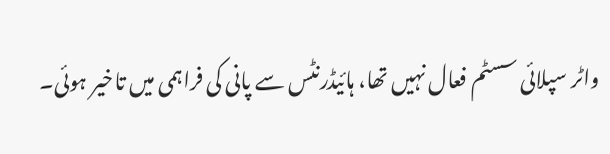واٹر سپلائی سسٹم فعال نہیں تھا، ہائیڈرنٹس سے پانی کی فراہمی میں تاخیر ہوئی۔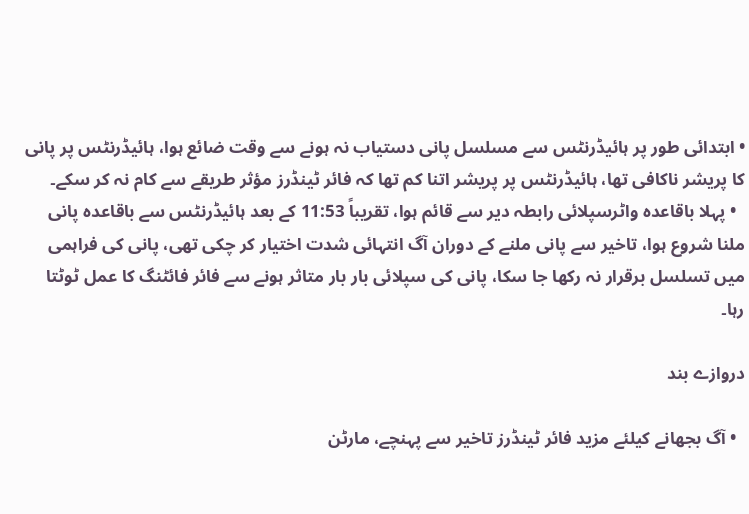• ابتدائی طور پر ہائیڈرنٹس سے مسلسل پانی دستیاب نہ ہونے سے وقت ضائع ہوا، ہائیڈرنٹس پر پانی کا پریشر ناکافی تھا، ہائیڈرنٹس پر پریشر اتنا کم تھا کہ فائر ٹینڈرز مؤثر طریقے سے کام نہ کر سکے۔
  • پہلا باقاعدہ واٹرسپلائی رابطہ دیر سے قائم ہوا، تقریباً 11:53 کے بعد ہائیڈرنٹس سے باقاعدہ پانی ملنا شروع ہوا، تاخیر سے پانی ملنے کے دوران آگ انتہائی شدت اختیار کر چکی تھی، پانی کی فراہمی میں تسلسل برقرار نہ رکھا جا سکا، پانی کی سپلائی بار بار متاثر ہونے سے فائر فائٹنگ کا عمل ٹوٹتا رہا۔

دروازے بند

  • آگ بجھانے کیلئے مزید فائر ٹینڈرز تاخیر سے پہنچے، مارٹن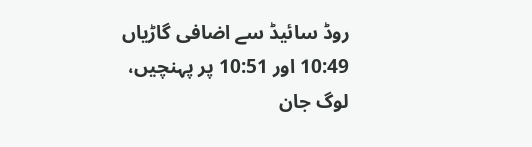روڈ سائیڈ سے اضافی گاڑیاں 10:49 اور 10:51 پر پہنچیں، لوگ جان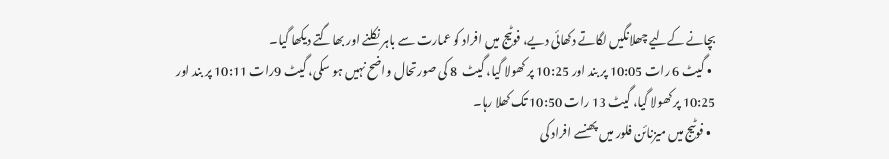بچانے کےلیے چھلانگیں لگاتے دکھائی دیے، فوٹیج میں افراد کو عمارت سے باہر نکلنے اور بھاگتے دیکھا گیا۔
  • گیٹ 6 رات 10:05 پر بند اور 10:25 پر کھولا گیا، گیٹ  8 کی صورتحال واضح نہیں ہو سکی، گیٹ 9رات 10:11 پر بند اور 10:25 پر کھولا گیا، گیٹ 13 رات 10:50 تک کھلا رہا۔
  • فوٹیج میں میزنائن فلور میں پھنسے افراد کی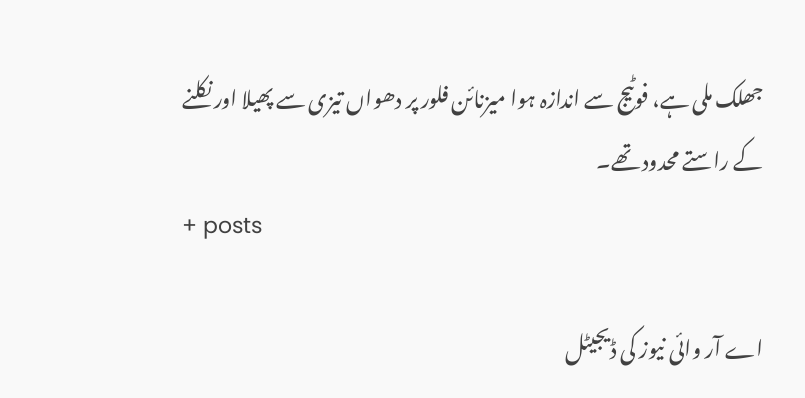جھلک ملی ہے، فوٹیج سے اندازہ ہوا میزنائن فلور پر دھواں تیزی سے پھیلا اور نکلنے کے راستے محدود تھے۔
+ posts

اے آر وائی نیوز کی ڈیجیٹل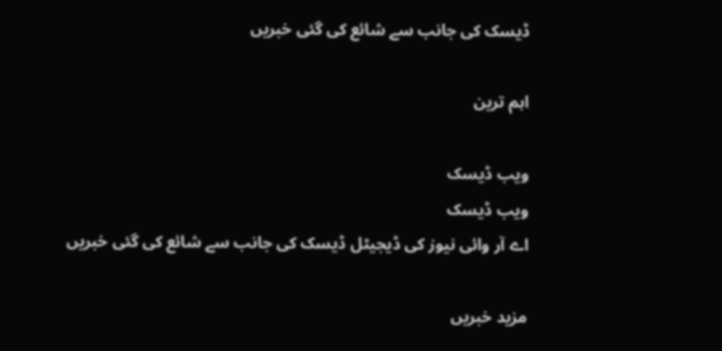ڈیسک کی جانب سے شائع کی گئی خبریں

اہم ترین

ویب ڈیسک
ویب ڈیسک
اے آر وائی نیوز کی ڈیجیٹل ڈیسک کی جانب سے شائع کی گئی خبریں

مزید خبریں